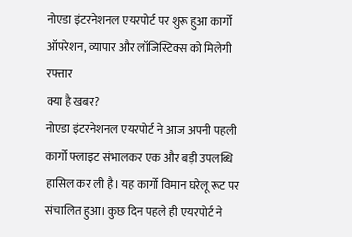नोएडा इंटरनेशनल एयरपोर्ट पर शुरू हुआ कार्गो ऑपरेशन, व्यापार और लॉजिस्टिक्स को मिलेगी रफ्तार
क्या है खबर?
नोएडा इंटरनेशनल एयरपोर्ट ने आज अपनी पहली कार्गो फ्लाइट संभालकर एक और बड़ी उपलब्धि हासिल कर ली है। यह कार्गो विमान घरेलू रूट पर संचालित हुआ। कुछ दिन पहले ही एयरपोर्ट ने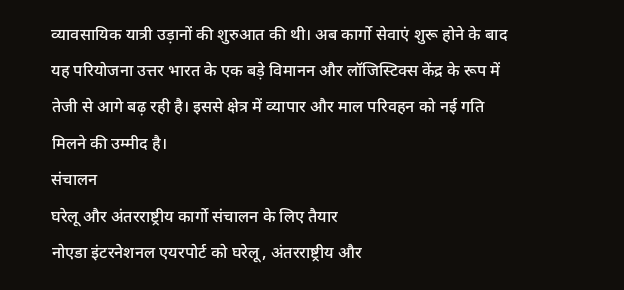व्यावसायिक यात्री उड़ानों की शुरुआत की थी। अब कार्गो सेवाएं शुरू होने के बाद यह परियोजना उत्तर भारत के एक बड़े विमानन और लॉजिस्टिक्स केंद्र के रूप में तेजी से आगे बढ़ रही है। इससे क्षेत्र में व्यापार और माल परिवहन को नई गति मिलने की उम्मीद है।
संचालन
घरेलू और अंतरराष्ट्रीय कार्गो संचालन के लिए तैयार
नोएडा इंटरनेशनल एयरपोर्ट को घरेलू, अंतरराष्ट्रीय और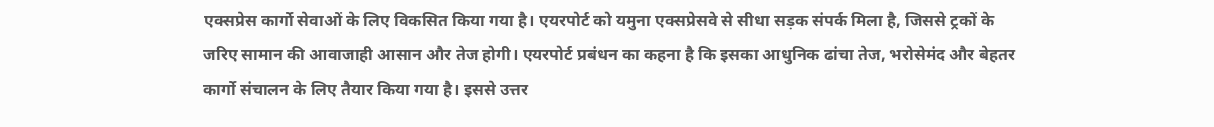एक्सप्रेस कार्गो सेवाओं के लिए विकसित किया गया है। एयरपोर्ट को यमुना एक्सप्रेसवे से सीधा सड़क संपर्क मिला है, जिससे ट्रकों के जरिए सामान की आवाजाही आसान और तेज होगी। एयरपोर्ट प्रबंधन का कहना है कि इसका आधुनिक ढांचा तेज, भरोसेमंद और बेहतर कार्गो संचालन के लिए तैयार किया गया है। इससे उत्तर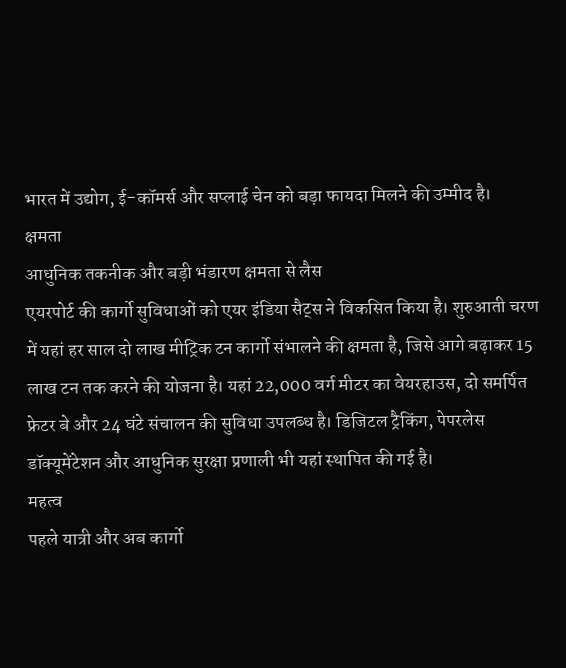भारत में उद्योग, ई-कॉमर्स और सप्लाई चेन को बड़ा फायदा मिलने की उम्मीद है।
क्षमता
आधुनिक तकनीक और बड़ी भंडारण क्षमता से लैस
एयरपोर्ट की कार्गो सुविधाओं को एयर इंडिया सैट्स ने विकसित किया है। शुरुआती चरण में यहां हर साल दो लाख मीट्रिक टन कार्गो संभालने की क्षमता है, जिसे आगे बढ़ाकर 15 लाख टन तक करने की योजना है। यहां 22,000 वर्ग मीटर का वेयरहाउस, दो समर्पित फ्रेटर बे और 24 घंटे संचालन की सुविधा उपलब्ध है। डिजिटल ट्रैकिंग, पेपरलेस डॉक्यूमेंटेशन और आधुनिक सुरक्षा प्रणाली भी यहां स्थापित की गई है।
महत्व
पहले यात्री और अब कार्गो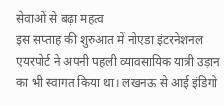सेवाओं से बढ़ा महत्व
इस सप्ताह की शुरुआत में नोएडा इंटरनेशनल एयरपोर्ट ने अपनी पहली व्यावसायिक यात्री उड़ान का भी स्वागत किया था। लखनऊ से आई इंडिगो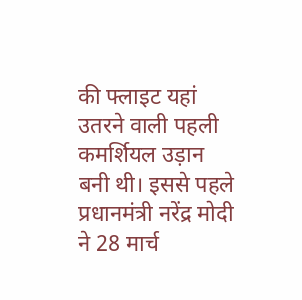की फ्लाइट यहां उतरने वाली पहली कमर्शियल उड़ान बनी थी। इससे पहले प्रधानमंत्री नरेंद्र मोदी ने 28 मार्च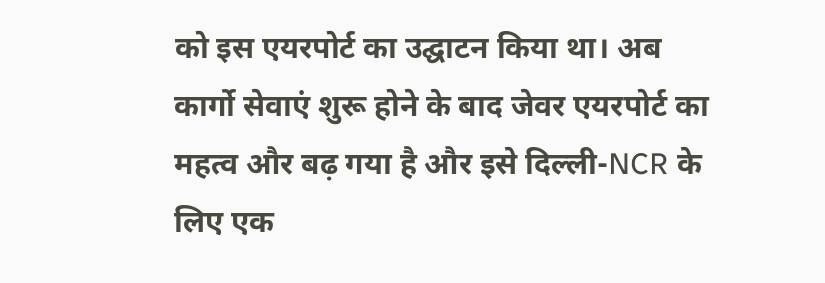को इस एयरपोर्ट का उद्घाटन किया था। अब कार्गो सेवाएं शुरू होने के बाद जेवर एयरपोर्ट का महत्व और बढ़ गया है और इसे दिल्ली-NCR के लिए एक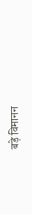बड़े विमानन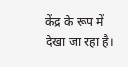केंद्र के रूप में देखा जा रहा है।